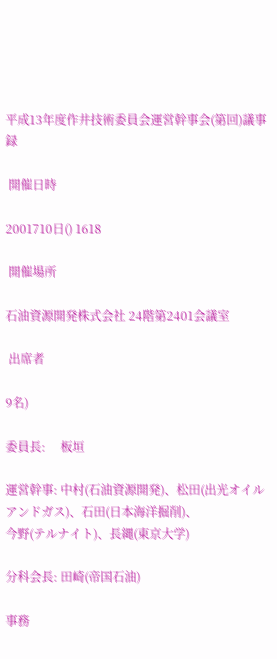平成13年度作井技術委員会運営幹事会(第回)議事録

 開催日時

2001710日() 1618

 開催場所

石油資源開発株式会社 24階第2401会議室

 出席者

9名)

委員長:     板垣

運営幹事: 中村(石油資源開発)、松田(出光オイルアンドガス)、石田(日本海洋掘削)、
今野(テルナイト)、長縄(東京大学)

分科会長: 田崎(帝国石油)

事務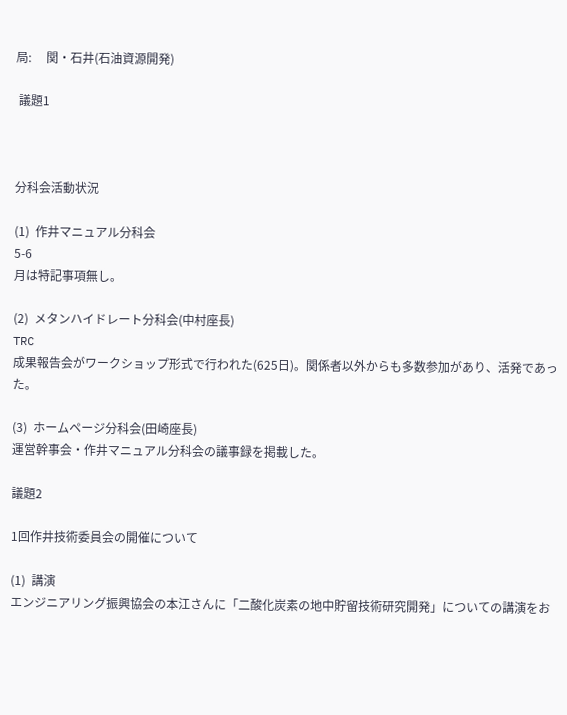局:     関・石井(石油資源開発)

 議題1



分科会活動状況

(1)  作井マニュアル分科会
5-6
月は特記事項無し。

(2)  メタンハイドレート分科会(中村座長)
TRC
成果報告会がワークショップ形式で行われた(625日)。関係者以外からも多数参加があり、活発であった。

(3)  ホームページ分科会(田崎座長)
運営幹事会・作井マニュアル分科会の議事録を掲載した。

議題2

1回作井技術委員会の開催について

(1)  講演
エンジニアリング振興協会の本江さんに「二酸化炭素の地中貯留技術研究開発」についての講演をお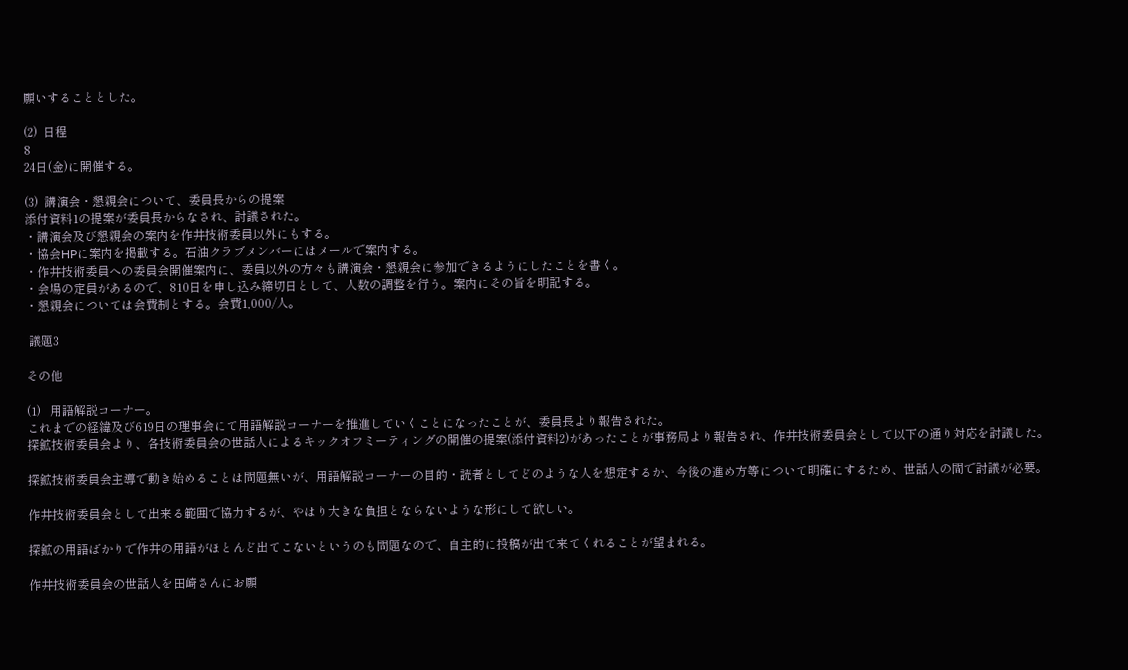願いすることとした。

(2)  日程
8
24日(金)に開催する。

(3)  講演会・懇親会について、委員長からの提案
添付資料1の提案が委員長からなされ、討議された。
・講演会及び懇親会の案内を作井技術委員以外にもする。
・協会HPに案内を掲載する。石油クラブメンバーにはメールで案内する。
・作井技術委員への委員会開催案内に、委員以外の方々も講演会・懇親会に参加できるようにしたことを書く。
・会場の定員があるので、810日を申し込み締切日として、人数の調整を行う。案内にその旨を明記する。
・懇親会については会費制とする。会費1,000/人。

 議題3

その他

(1)   用語解説コーナー。
これまでの経緯及び619日の理事会にて用語解説コーナーを推進していくことになったことが、委員長より報告された。
探鉱技術委員会より、各技術委員会の世話人によるキックオフミーティングの開催の提案(添付資料2)があったことが事務局より報告され、作井技術委員会として以下の通り対応を討議した。

探鉱技術委員会主導で動き始めることは問題無いが、用語解説コーナーの目的・読者としてどのような人を想定するか、今後の進め方等について明確にするため、世話人の間で討議が必要。

作井技術委員会として出来る範囲で協力するが、やはり大きな負担とならないような形にして欲しい。

探鉱の用語ばかりで作井の用語がほとんど出てこないというのも問題なので、自主的に投稿が出て来てくれることが望まれる。

作井技術委員会の世話人を田崎さんにお願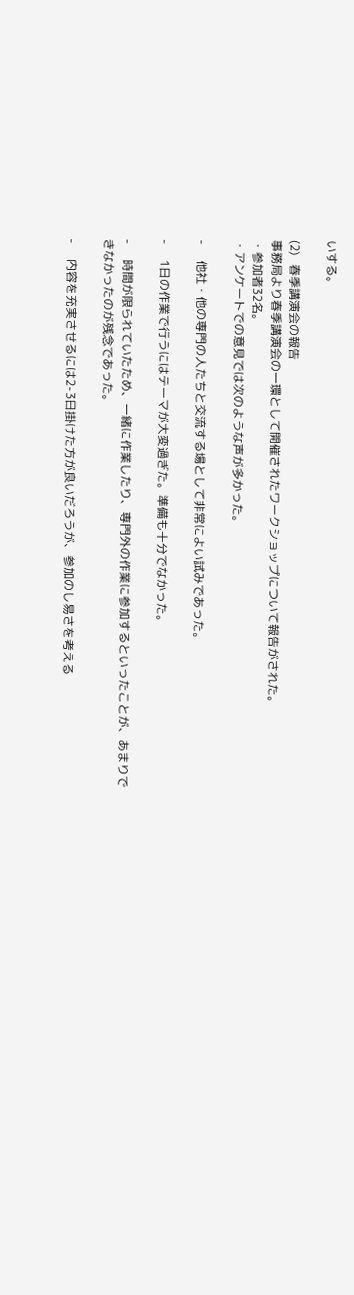いする。

(2)   春季講演会の報告
事務局より春季講演会の一環として開催されたワークショップについて報告がされた。
・参加者32名。
・アンケートでの意見では次のような声が多かった。

-     他社・他の専門の人たちと交流する場として非常によい試みであった。

-     1日の作業で行うにはテーマが大変過ぎた。準備も十分でなかった。

-     時間が限られていたため、一緒に作業したり、専門外の作業に参加するといったことが、あまりできなかったのが残念であった。

-     内容を充実させるには2-3日掛けた方が良いだろうが、参加のし易さを考える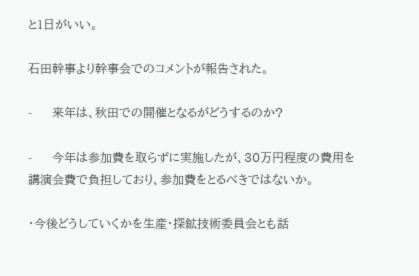と1日がいい。

石田幹事より幹事会でのコメントが報告された。

-     来年は、秋田での開催となるがどうするのか?

-     今年は参加費を取らずに実施したが、30万円程度の費用を講演会費で負担しており、参加費をとるべきではないか。

・今後どうしていくかを生産・探鉱技術委員会とも話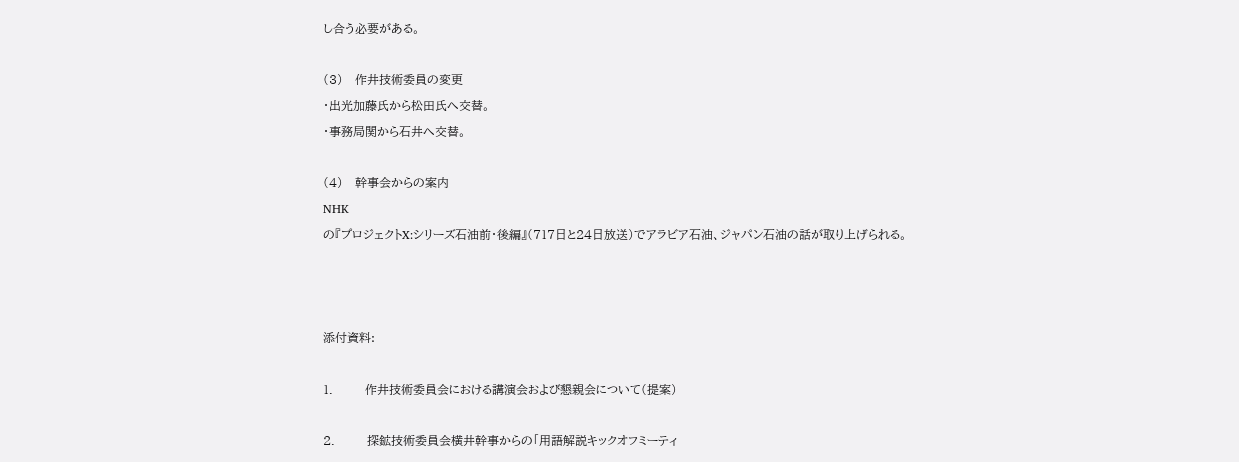し合う必要がある。

(3)   作井技術委員の変更
・出光加藤氏から松田氏へ交替。
・事務局関から石井へ交替。

(4)   幹事会からの案内
NHK
の『プロジェクトX:シリーズ石油前・後編』(717日と24日放送)でアラビア石油、ジャパン石油の話が取り上げられる。



添付資料:

1.        作井技術委員会における講演会および懇親会について(提案)

2.        探鉱技術委員会横井幹事からの「用語解説キックオフミーティ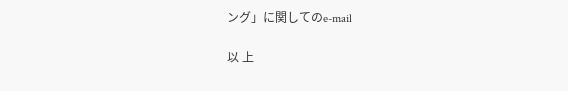ング」に関してのe-mail

以 上